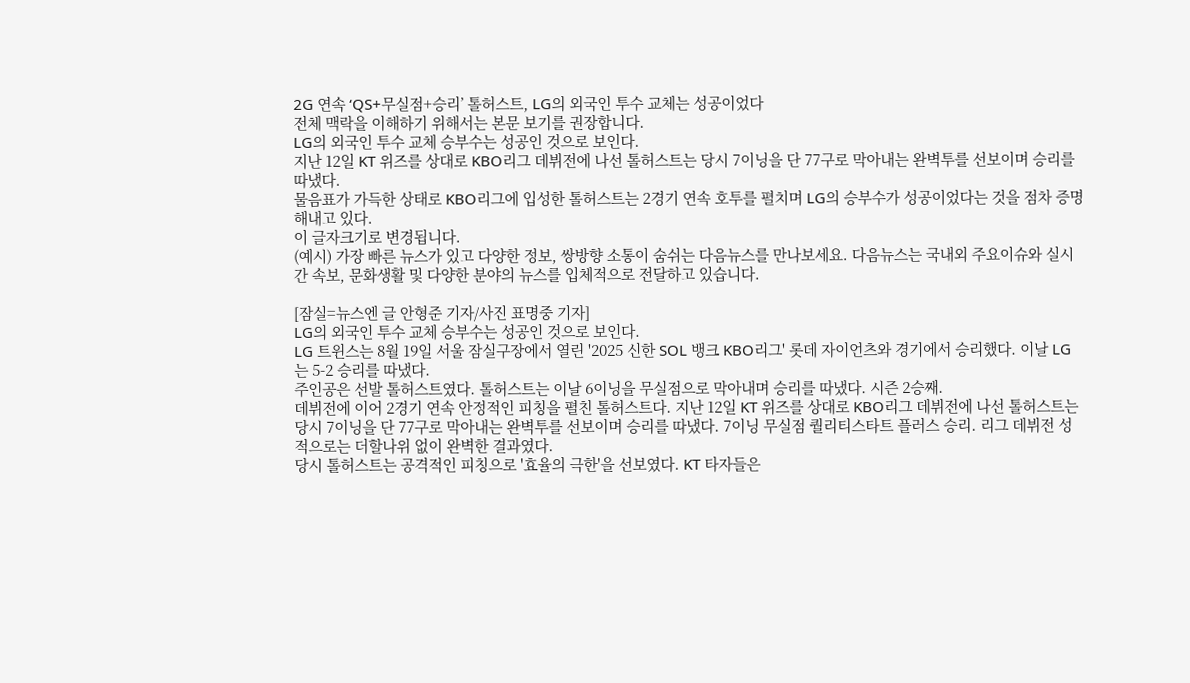2G 연속 ‘QS+무실점+승리’ 톨허스트, LG의 외국인 투수 교체는 성공이었다
전체 맥락을 이해하기 위해서는 본문 보기를 권장합니다.
LG의 외국인 투수 교체 승부수는 성공인 것으로 보인다.
지난 12일 KT 위즈를 상대로 KBO리그 데뷔전에 나선 톨허스트는 당시 7이닝을 단 77구로 막아내는 완벽투를 선보이며 승리를 따냈다.
물음표가 가득한 상태로 KBO리그에 입성한 톨허스트는 2경기 연속 호투를 펼치며 LG의 승부수가 성공이었다는 것을 점차 증명해내고 있다.
이 글자크기로 변경됩니다.
(예시) 가장 빠른 뉴스가 있고 다양한 정보, 쌍방향 소통이 숨쉬는 다음뉴스를 만나보세요. 다음뉴스는 국내외 주요이슈와 실시간 속보, 문화생활 및 다양한 분야의 뉴스를 입체적으로 전달하고 있습니다.

[잠실=뉴스엔 글 안형준 기자/사진 표명중 기자]
LG의 외국인 투수 교체 승부수는 성공인 것으로 보인다.
LG 트윈스는 8월 19일 서울 잠실구장에서 열린 '2025 신한 SOL 뱅크 KBO리그' 롯데 자이언츠와 경기에서 승리했다. 이날 LG는 5-2 승리를 따냈다.
주인공은 선발 톨허스트였다. 톨허스트는 이날 6이닝을 무실점으로 막아내며 승리를 따냈다. 시즌 2승째.
데뷔전에 이어 2경기 연속 안정적인 피칭을 펼친 톨허스트다. 지난 12일 KT 위즈를 상대로 KBO리그 데뷔전에 나선 톨허스트는 당시 7이닝을 단 77구로 막아내는 완벽투를 선보이며 승리를 따냈다. 7이닝 무실점 퀄리티스타트 플러스 승리. 리그 데뷔전 성적으로는 더할나위 없이 완벽한 결과였다.
당시 톨허스트는 공격적인 피칭으로 '효율의 극한'을 선보였다. KT 타자들은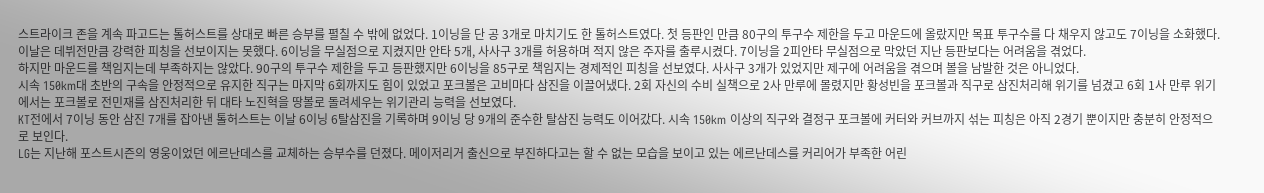스트라이크 존을 계속 파고드는 톨허스트를 상대로 빠른 승부를 펼칠 수 밖에 없었다. 1이닝을 단 공 3개로 마치기도 한 톨허스트였다. 첫 등판인 만큼 80구의 투구수 제한을 두고 마운드에 올랐지만 목표 투구수를 다 채우지 않고도 7이닝을 소화했다.
이날은 데뷔전만큼 강력한 피칭을 선보이지는 못했다. 6이닝을 무실점으로 지켰지만 안타 5개, 사사구 3개를 허용하며 적지 않은 주자를 출루시켰다. 7이닝을 2피안타 무실점으로 막았던 지난 등판보다는 어려움을 겪었다.
하지만 마운드를 책임지는데 부족하지는 않았다. 90구의 투구수 제한을 두고 등판했지만 6이닝을 85구로 책임지는 경제적인 피칭을 선보였다. 사사구 3개가 있었지만 제구에 어려움을 겪으며 볼을 남발한 것은 아니었다.
시속 150km대 초반의 구속을 안정적으로 유지한 직구는 마지막 6회까지도 힘이 있었고 포크볼은 고비마다 삼진을 이끌어냈다. 2회 자신의 수비 실책으로 2사 만루에 몰렸지만 황성빈을 포크볼과 직구로 삼진처리해 위기를 넘겼고 6회 1사 만루 위기에서는 포크볼로 전민재를 삼진처리한 뒤 대타 노진혁을 땅볼로 돌려세우는 위기관리 능력을 선보였다.
KT전에서 7이닝 동안 삼진 7개를 잡아낸 톨허스트는 이날 6이닝 6탈삼진을 기록하며 9이닝 당 9개의 준수한 탈삼진 능력도 이어갔다. 시속 150km 이상의 직구와 결정구 포크볼에 커터와 커브까지 섞는 피칭은 아직 2경기 뿐이지만 충분히 안정적으로 보인다.
LG는 지난해 포스트시즌의 영웅이었던 에르난데스를 교체하는 승부수를 던졌다. 메이저리거 출신으로 부진하다고는 할 수 없는 모습을 보이고 있는 에르난데스를 커리어가 부족한 어린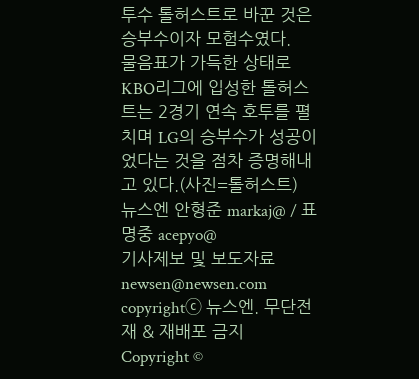투수 톨허스트로 바꾼 것은 승부수이자 모험수였다.
물음표가 가득한 상태로 KBO리그에 입성한 톨허스트는 2경기 연속 호투를 펼치며 LG의 승부수가 성공이었다는 것을 점차 증명해내고 있다.(사진=톨허스트)
뉴스엔 안형준 markaj@ / 표명중 acepyo@
기사제보 및 보도자료 newsen@newsen.com copyrightⓒ 뉴스엔. 무단전재 & 재배포 금지
Copyright ©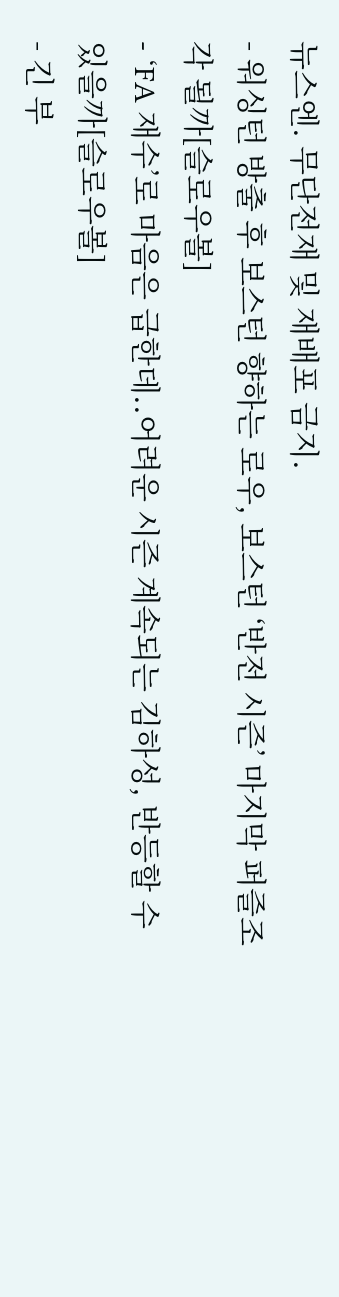뉴스엔. 무단전재 및 재배포 금지.
- 워싱턴 방출 후 보스턴 향하는 로우, 보스턴 ‘반전 시즌’ 마지막 퍼즐조각 될까[슬로우볼]
- ‘FA 재수’로 마음은 급한데..어려운 시즌 계속되는 김하성, 반등할 수 있을까[슬로우볼]
- 긴 부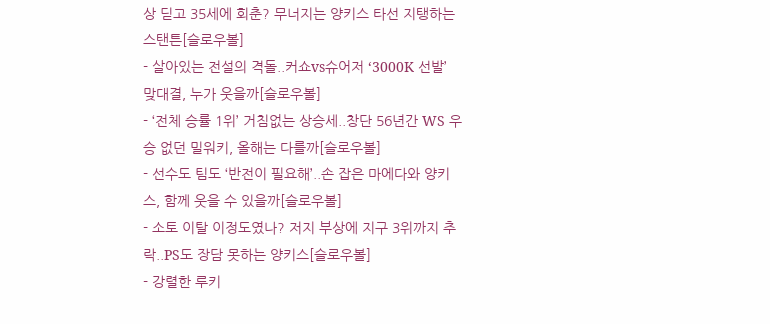상 딛고 35세에 회춘? 무너지는 양키스 타선 지탱하는 스탠튼[슬로우볼]
- 살아있는 전설의 격돌..커쇼vs슈어저 ‘3000K 선발’ 맞대결, 누가 웃을까[슬로우볼]
- ‘전체 승률 1위’ 거침없는 상승세..창단 56년간 WS 우승 없던 밀워키, 올해는 다를까[슬로우볼]
- 선수도 팀도 ‘반전이 필요해’..손 잡은 마에다와 양키스, 함께 웃을 수 있을까[슬로우볼]
- 소토 이탈 이정도였나? 저지 부상에 지구 3위까지 추락..PS도 장담 못하는 양키스[슬로우볼]
- 강렬한 루키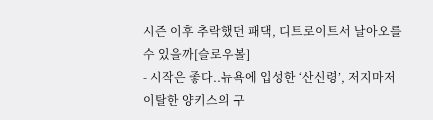시즌 이후 추락했던 패댁, 디트로이트서 날아오를 수 있을까[슬로우볼]
- 시작은 좋다..뉴욕에 입성한 ‘산신령’, 저지마저 이탈한 양키스의 구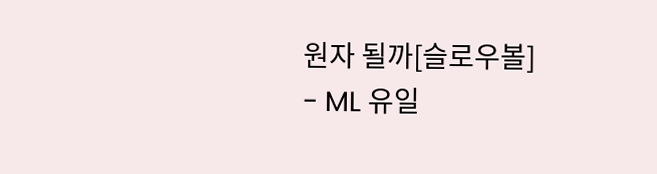원자 될까[슬로우볼]
- ML 유일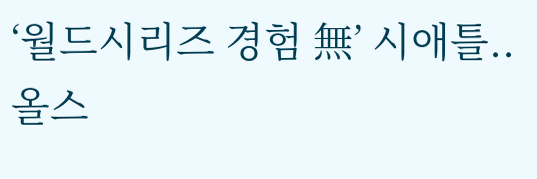‘월드시리즈 경험 無’ 시애틀..올스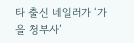타 출신 네일러가 ‘가을 청부사’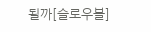될까[슬로우볼]